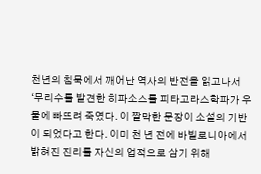천년의 침묵에서 깨어난 역사의 반전을 읽고나서
‘무리수를 발견한 히파소스를 피타고라스학파가 우물에 빠뜨려 죽였다. 이 짤막한 문장이 소설의 기반이 되었다고 한다. 이미 천 년 전에 바빌로니아에서 밝혀진 진리를 자신의 업적으로 삼기 위해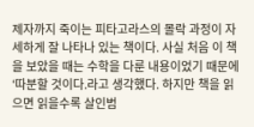제자까지 죽이는 피타고라스의 몰락 과정이 자세하게 잘 나타나 있는 책이다. 사실 처음 이 책을 보았을 때는 수학을 다룬 내용이었기 때문에 ‘따분할 것이다.라고 생각했다. 하지만 책을 읽으면 읽을수록 살인범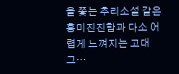을 쫓는 추리소설 같은 흥미진진함과 다소 어렵게 느껴지는 고대 그…